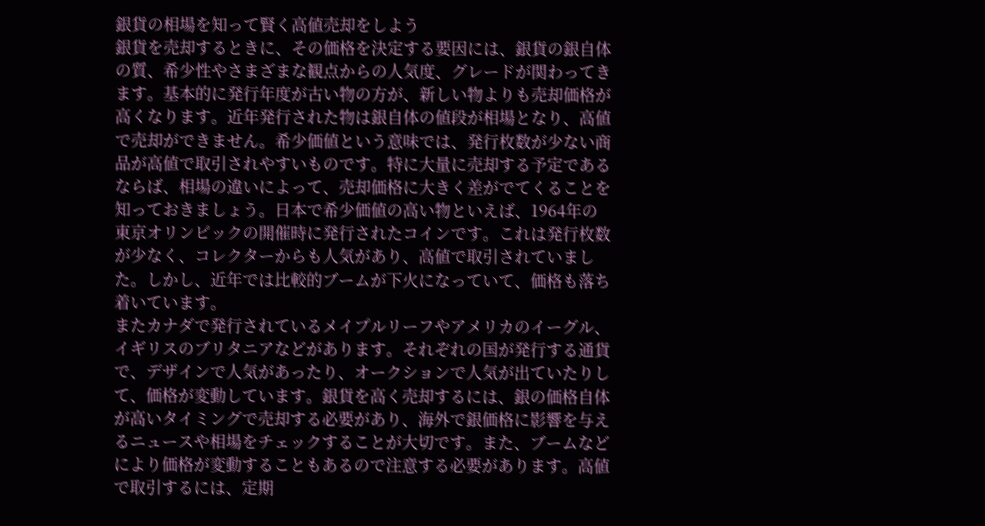銀貨の相場を知って賢く高値売却をしよう
銀貨を売却するときに、その価格を決定する要因には、銀貨の銀自体の質、希少性やさまざまな観点からの人気度、グレードが関わってきます。基本的に発行年度が古い物の方が、新しい物よりも売却価格が高くなります。近年発行された物は銀自体の値段が相場となり、高値で売却ができません。希少価値という意味では、発行枚数が少ない商品が高値で取引されやすいものです。特に大量に売却する予定であるならば、相場の違いによって、売却価格に大きく差がでてくることを知っておきましょう。日本で希少価値の高い物といえば、1964年の東京オリンピックの開催時に発行されたコインです。これは発行枚数が少なく、コレクターからも人気があり、高値で取引されていました。しかし、近年では比較的ブームが下火になっていて、価格も落ち着いています。
またカナダで発行されているメイプルリーフやアメリカのイーグル、イギリスのブリタニアなどがあります。それぞれの国が発行する通貨で、デザインで人気があったり、オークションで人気が出ていたりして、価格が変動しています。銀貨を高く売却するには、銀の価格自体が高いタイミングで売却する必要があり、海外で銀価格に影響を与えるニュースや相場をチェックすることが大切です。また、ブームなどにより価格が変動することもあるので注意する必要があります。高値で取引するには、定期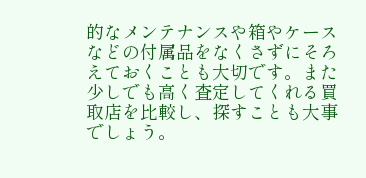的なメンテナンスや箱やケースなどの付属品をなくさずにそろえておくことも大切です。また少しでも高く査定してくれる買取店を比較し、探すことも大事でしょう。